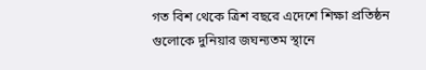গত বিশ থেকে ত্রিশ বছরে এদেশে শিক্ষা প্রতিষ্ঠন গুলোকে দুনিয়ার জঘন্যতম স্থানে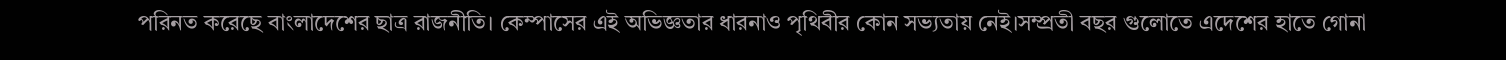পরিনত করেছে বাংলাদেশের ছাত্র রাজনীতি। কেম্পাসের এই অভিজ্ঞতার ধারনাও পৃথিবীর কোন সভ্যতায় নেই।সম্প্রতী বছর গুলোতে এদেশের হাতে গোনা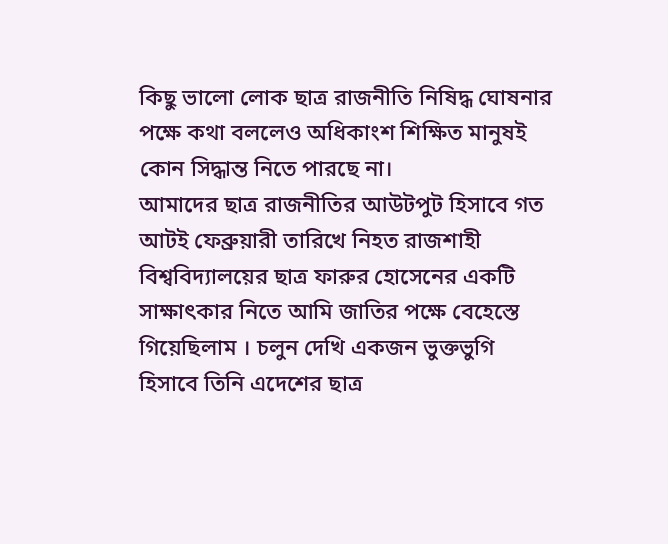কিছু ভালো লোক ছাত্র রাজনীতি নিষিদ্ধ ঘোষনার পক্ষে কথা বললেও অধিকাংশ শিক্ষিত মানুষই কোন সিদ্ধান্ত নিতে পারছে না।
আমাদের ছাত্র রাজনীতির আউটপুট হিসাবে গত আটই ফেব্রুয়ারী তারিখে নিহত রাজশাহী বিশ্ববিদ্যালয়ের ছাত্র ফারুর হোসেনের একটি সাক্ষাৎকার নিতে আমি জাতির পক্ষে বেহেস্তে গিয়েছিলাম । চলুন দেখি একজন ভুক্তভুগি হিসাবে তিনি এদেশের ছাত্র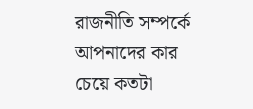রাজনীতি সম্পর্কে আপনাদের কার চেয়ে কতটা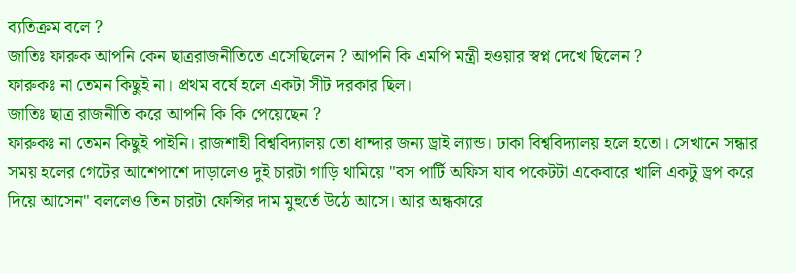ব্যতিক্রম বলে ?
জাতিঃ ফারুক আপনি কেন ছাত্ররাজনীতিতে এসেছিলেন ? আপনি কি এমপি মন্ত্রী হওয়ার স্বপ্ন দেখে ছিলেন ?
ফারুকঃ না তেমন কিছুই না। প্রথম বর্ষে হলে একটা সীট দরকার ছিল।
জাতিঃ ছাত্র রাজনীতি করে আপনি কি কি পেয়েছেন ?
ফারুকঃ না তেমন কিছুই পাইনি। রাজশাহী বিশ্ববিদ্যালয় তো ধান্দার জন্য ড্রাই ল্যান্ড। ঢাকা বিশ্ববিদ্যালয় হলে হতো। সেখানে সন্ধার সময় হলের গেটের আশেপাশে দাড়ালেও দুই চারটা গাড়ি থামিয়ে "বস পার্টি অফিস যাব পকেটটা একেবারে খালি একটু ড্রপ করে দিয়ে আসেন" বললেও তিন চারটা ফেন্সির দাম মুহুর্তে উঠে আসে। আর অন্ধকারে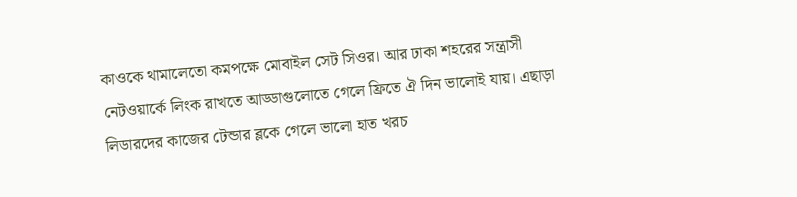কাওকে থামালেতো কমপক্ষে মোবাইল সেট সিওর। আর ঢাকা শহরের সন্ত্রাসী নেটওয়ার্কে লিংক রাখতে আড্ডাগুলোতে গেলে ফ্রিতে ঐ দিন ভালোই যায়। এছাড়া লিডারদের কাজের টেন্ডার ব্লকে গেলে ভালো হাত খরচ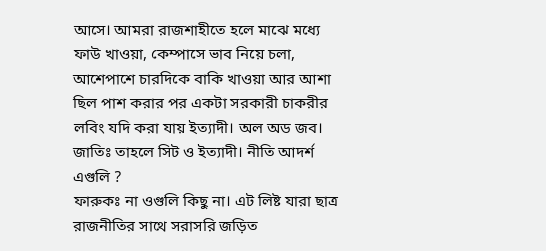আসে। আমরা রাজশাহীতে হলে মাঝে মধ্যে ফাউ খাওয়া, কেম্পাসে ভাব নিয়ে চলা, আশেপাশে চারদিকে বাকি খাওয়া আর আশা ছিল পাশ করার পর একটা সরকারী চাকরীর লবিং যদি করা যায় ইত্যাদী। অল অড জব।
জাতিঃ তাহলে সিট ও ইত্যাদী। নীতি আদর্শ এগুলি ?
ফারুকঃ না ওগুলি কিছু না। এট লিষ্ট যারা ছাত্র রাজনীতির সাথে সরাসরি জড়িত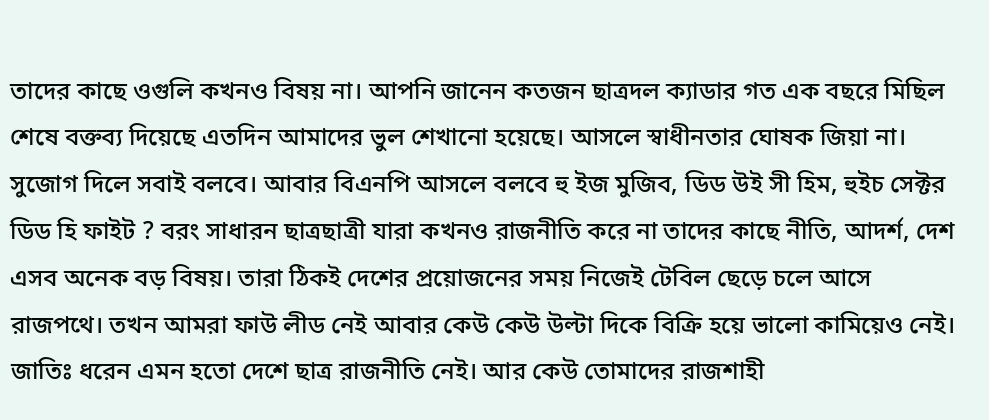তাদের কাছে ওগুলি কখনও বিষয় না। আপনি জানেন কতজন ছাত্রদল ক্যাডার গত এক বছরে মিছিল শেষে বক্তব্য দিয়েছে এতদিন আমাদের ভুল শেখানো হয়েছে। আসলে স্বাধীনতার ঘোষক জিয়া না। সুজোগ দিলে সবাই বলবে। আবার বিএনপি আসলে বলবে হু ইজ মুজিব, ডিড উই সী হিম, হুইচ সেক্টর ডিড হি ফাইট ? বরং সাধারন ছাত্রছাত্রী যারা কখনও রাজনীতি করে না তাদের কাছে নীতি, আদর্শ, দেশ এসব অনেক বড় বিষয়। তারা ঠিকই দেশের প্রয়োজনের সময় নিজেই টেবিল ছেড়ে চলে আসে রাজপথে। তখন আমরা ফাউ লীড নেই আবার কেউ কেউ উল্টা দিকে বিক্রি হয়ে ভালো কামিয়েও নেই।
জাতিঃ ধরেন এমন হতো দেশে ছাত্র রাজনীতি নেই। আর কেউ তোমাদের রাজশাহী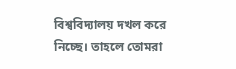বিশ্ববিদ্যালয় দখল করে নিচ্ছে। তাহলে তোমরা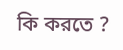কি করতে ?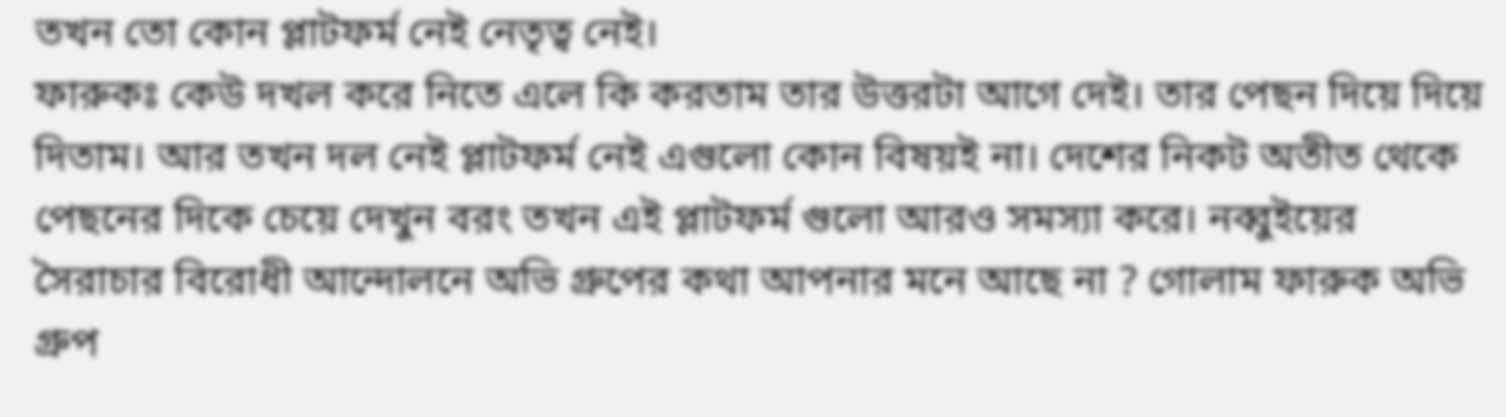তখন তো কোন প্লাটফর্ম নেই নেতৃত্ব নেই।
ফারুকঃ কেউ দখল করে নিতে এলে কি করতাম তার উত্তরটা আগে দেই। তার পেছন দিয়ে দিয়ে দিতাম। আর তখন দল নেই প্লাটফর্ম নেই এগুলো কোন বিষয়ই না। দেশের নিকট অতীত থেকে পেছনের দিকে চেয়ে দেখুন বরং তখন এই প্লাটফর্ম গুলো আরও সমস্যা করে। নব্বুইয়ের সৈরাচার বিরোধী আন্দোলনে অভি গ্রুপের কথা আপনার মনে আছে না ? গোলাম ফারুক অভি গ্রুপ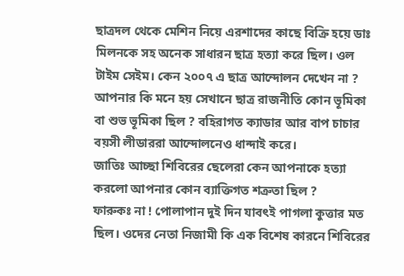ছাত্রদল থেকে মেশিন নিয়ে এরশাদের কাছে বিক্রি হয়ে ডাঃ মিলনকে সহ অনেক সাধারন ছাত্র হত্যা করে ছিল। ওল টাইম সেইম। কেন ২০০৭ এ ছাত্র আন্দোলন দেখেন না ? আপনার কি মনে হয় সেখানে ছাত্র রাজনীতি কোন ভূমিকা বা শুভ ভূমিকা ছিল ? বহিরাগত ক্যাডার আর বাপ চাচার বয়সী লীডাররা আন্দোলনেও ধান্দাই করে।
জাতিঃ আচ্ছা শিবিরের ছেলেরা কেন আপনাকে হত্যা করলো আপনার কোন ব্যাক্তিগত শত্রুতা ছিল ?
ফারুকঃ না ! পোলাপান দুই দিন যাবৎই পাগলা কুত্তার মত ছিল। ওদের নেতা নিজামী কি এক বিশেষ কারনে শিবিরের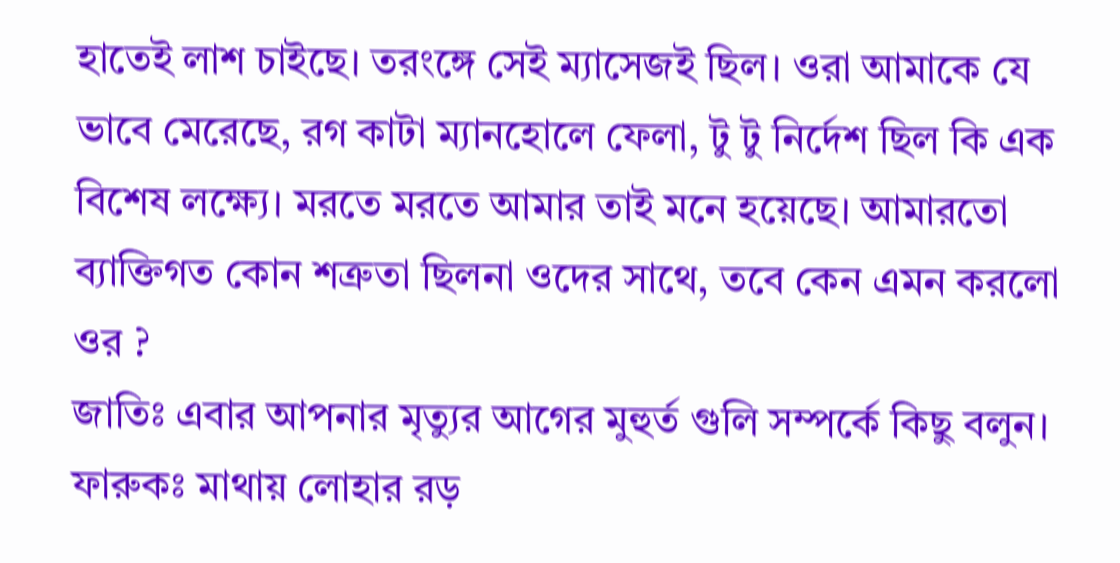হাতেই লাশ চাইছে। তরংঙ্গে সেই ম্যাসেজই ছিল। ওরা আমাকে যে ভাবে মেরেছে, রগ কাটা ম্যানহোলে ফেলা, টু টু নির্দেশ ছিল কি এক বিশেষ লক্ষ্যে। মরতে মরতে আমার তাই মনে হয়েছে। আমারতো ব্যাক্তিগত কোন শত্রুতা ছিলনা ওদের সাথে, তবে কেন এমন করলো ওর ?
জাতিঃ এবার আপনার মৃত্যুর আগের মুহুর্ত গুলি সম্পর্কে কিছু বলুন।
ফারুকঃ মাথায় লোহার রড়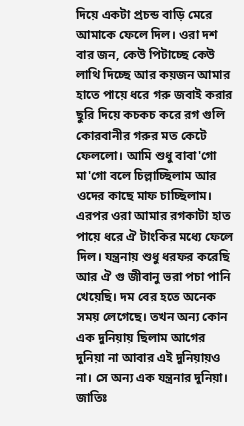দিয়ে একটা প্রচন্ড বাড়ি মেরে আমাকে ফেলে দিল। ওরা দশ বার জন, কেউ পিটাচ্ছে কেউ লাথি দিচ্ছে আর কয়জন আমার হাতে পায়ে ধরে গরু জবাই করার ছুরি দিয়ে কচকচ করে রগ গুলি কোরবানীর গরুর মত কেটে ফেললো। আমি শুধু বাবা'গো মা'গো বলে চিল্লাচ্ছিলাম আর ওদের কাছে মাফ চাচ্ছিলাম। এরপর ওরা আমার রগকাটা হাত পায়ে ধরে ঐ টাংকির মধ্যে ফেলে দিল। যন্ত্রনায় শুধু ধরফর করেছি আর ঐ গু জীবানু ভরা পচা পানি খেয়েছি। দম বের হতে অনেক সময় লেগেছে। তখন অন্য কোন এক দুনিয়ায় ছিলাম আগের দুনিয়া না আবার এই দুনিয়ায়ও না। সে অন্য এক যন্ত্রনার দুনিয়া।
জাতিঃ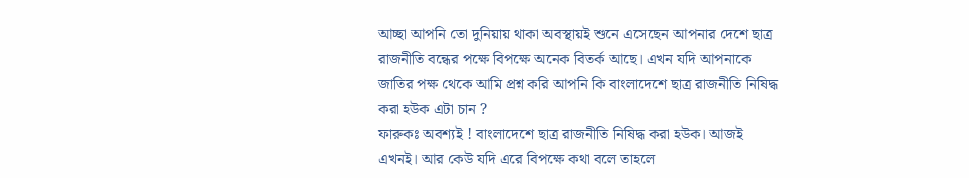আচ্ছা আপনি তো দুনিয়ায় থাকা অবস্থায়ই শুনে এসেছেন আপনার দেশে ছাত্র রাজনীতি বন্ধের পক্ষে বিপক্ষে অনেক বিতর্ক আছে। এখন যদি আপনাকে জাতির পক্ষ থেকে আমি প্রশ্ন করি আপনি কি বাংলাদেশে ছাত্র রাজনীতি নিষিদ্ধ করা হউক এটা চান ?
ফারুকঃ অবশ্যই ! বাংলাদেশে ছাত্র রাজনীতি নিষিদ্ধ করা হউক। আজই এখনই। আর কেউ যদি এরে বিপক্ষে কথা বলে তাহলে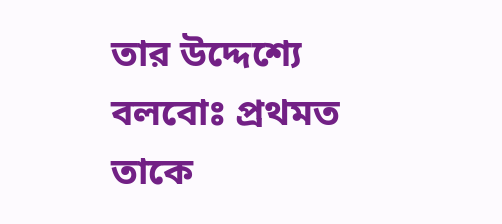তার উদ্দেশ্যে বলবোঃ প্রথমত তাকে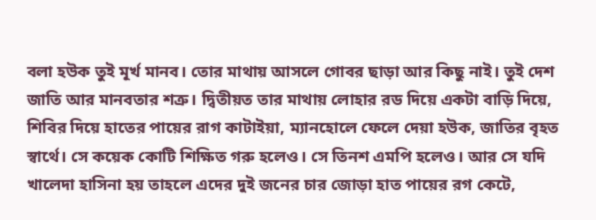বলা হউক তুই মূর্খ মানব। তোর মাথায় আসলে গোবর ছাড়া আর কিছু নাই। তুই দেশ জাতি আর মানবতার শত্রু। দ্বিতীয়ত তার মাথায় লোহার রড দিয়ে একটা বাড়ি দিয়ে, শিবির দিয়ে হাতের পায়ের রাগ কাটাইয়া, ম্যানহোলে ফেলে দেয়া হউক, জাতির বৃহত স্বার্থে। সে কয়েক কোটি শিক্ষিত গরু হলেও। সে তিনশ এমপি হলেও। আর সে যদি খালেদা হাসিনা হয় তাহলে এদের দুই জনের চার জোড়া হাত পায়ের রগ কেটে,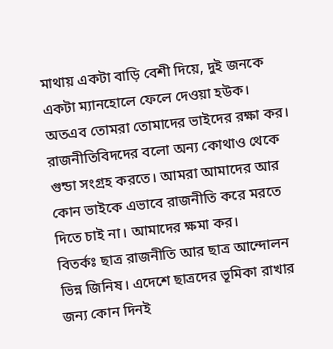মাথায় একটা বাড়ি বেশী দিয়ে, দুই জনকে একটা ম্যানহোলে ফেলে দেওয়া হউক।
অতএব তোমরা তোমাদের ভাইদের রক্ষা কর। রাজনীতিবিদদের বলো অন্য কোথাও থেকে গুন্ডা সংগ্রহ করতে। আমরা আমাদের আর কোন ভাইকে এভাবে রাজনীতি করে মরতে দিতে চাই না। আমাদের ক্ষমা কর।
বিতর্কঃ ছাত্র রাজনীতি আর ছাত্র আন্দোলন ভিন্ন জিনিষ। এদেশে ছাত্রদের ভূমিকা রাখার জন্য কোন দিনই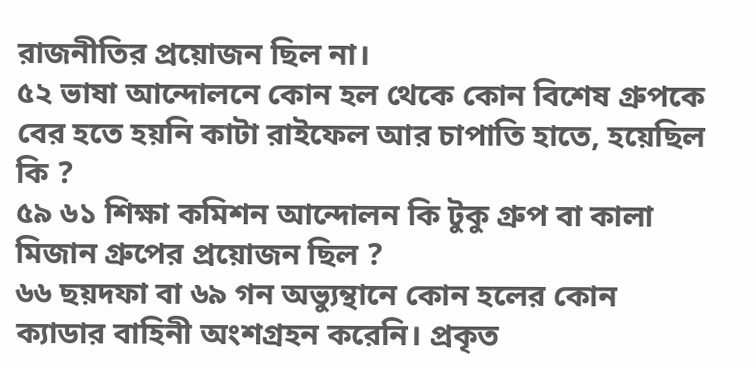রাজনীতির প্রয়োজন ছিল না।
৫২ ভাষা আন্দোলনে কোন হল থেকে কোন বিশেষ গ্রুপকে বের হতে হয়নি কাটা রাইফেল আর চাপাতি হাতে, হয়েছিল কি ?
৫৯ ৬১ শিক্ষা কমিশন আন্দোলন কি টুকু গ্রুপ বা কালা মিজান গ্রুপের প্রয়োজন ছিল ?
৬৬ ছয়দফা বা ৬৯ গন অভ্যুন্থানে কোন হলের কোন ক্যাডার বাহিনী অংশগ্রহন করেনি। প্রকৃত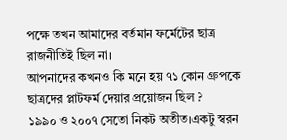পক্ষে তখন আমাদের বর্তমান ফর্মেটের ছাত্র রাজনীতিই ছিল না।
আপনাদের কখনও কি মনে হয় ৭১ কোন গ্রুপকে ছাত্রদের প্লাটফর্ম দেয়ার প্রয়োজন ছিল ?
১৯৯০ ও ২০০৭ সেতো নিকট অতীত।একটু স্বরন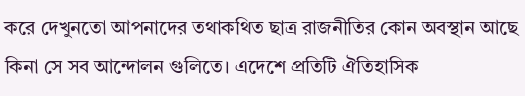করে দেখুনতো আপনাদের তথাকথিত ছাত্র রাজনীতির কোন অবস্থান আছে কিনা সে সব আন্দোলন গুলিতে। এদেশে প্রতিটি ঐতিহাসিক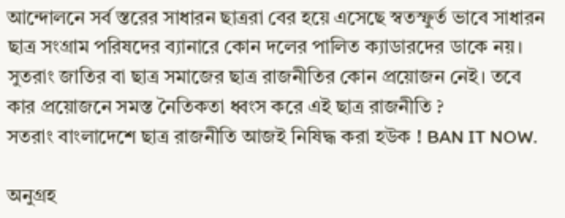আন্দোলনে সর্ব স্তরের সাধারন ছাত্ররা বের হয়ে এসেছে স্বতস্ফুর্ত ভাবে সাধারন ছাত্র সংগ্রাম পরিষদের ব্যানারে কোন দলের পালিত ক্যাডারদের ডাকে নয়।
সুতরাং জাতির বা ছাত্র সমাজের ছাত্র রাজনীতির কোন প্রয়োজন নেই। তবে কার প্রয়োজনে সমস্ত নৈতিকতা ধ্বংস করে এই ছাত্র রাজনীতি ?
সতরাং বাংলাদেশে ছাত্র রাজনীতি আজই নিষিদ্ধ করা হউক ! BAN IT NOW.

অনুগ্রহ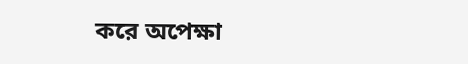করে অপেক্ষা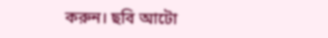করুন। ছবি আটো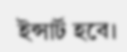ইন্সার্ট হবে।